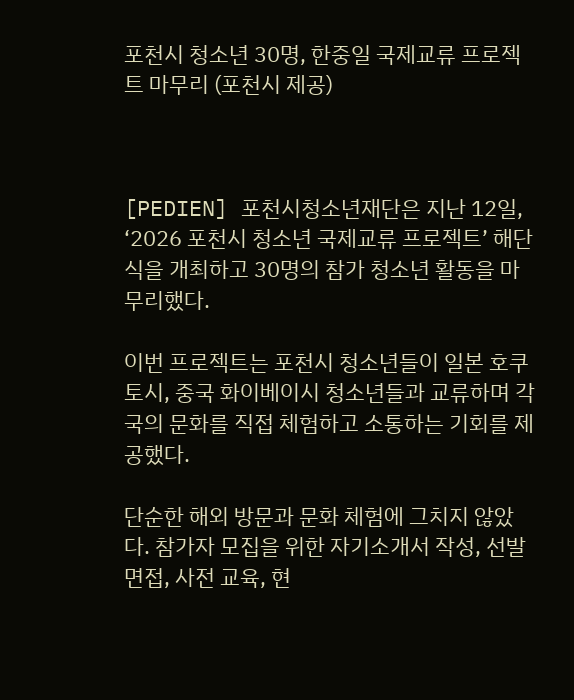포천시 청소년 30명, 한중일 국제교류 프로젝트 마무리 (포천시 제공)



[PEDIEN] 포천시청소년재단은 지난 12일, ‘2026 포천시 청소년 국제교류 프로젝트’ 해단식을 개최하고 30명의 참가 청소년 활동을 마무리했다.

이번 프로젝트는 포천시 청소년들이 일본 호쿠토시, 중국 화이베이시 청소년들과 교류하며 각국의 문화를 직접 체험하고 소통하는 기회를 제공했다.

단순한 해외 방문과 문화 체험에 그치지 않았다. 참가자 모집을 위한 자기소개서 작성, 선발 면접, 사전 교육, 현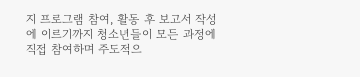지 프로그램 참여, 활동 후 보고서 작성에 이르기까지 청소년들이 모든 과정에 직접 참여하며 주도적으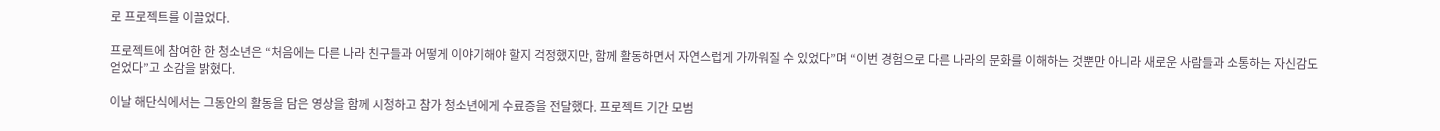로 프로젝트를 이끌었다.

프로젝트에 참여한 한 청소년은 “처음에는 다른 나라 친구들과 어떻게 이야기해야 할지 걱정했지만, 함께 활동하면서 자연스럽게 가까워질 수 있었다”며 “이번 경험으로 다른 나라의 문화를 이해하는 것뿐만 아니라 새로운 사람들과 소통하는 자신감도 얻었다”고 소감을 밝혔다.

이날 해단식에서는 그동안의 활동을 담은 영상을 함께 시청하고 참가 청소년에게 수료증을 전달했다. 프로젝트 기간 모범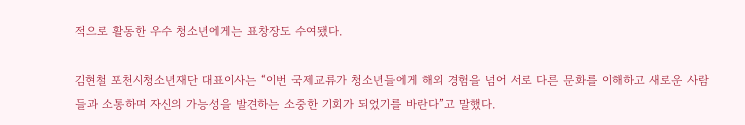적으로 활동한 우수 청소년에게는 표창장도 수여됐다.

김현철 포천시청소년재단 대표이사는 “이번 국제교류가 청소년들에게 해외 경험을 넘어 서로 다른 문화를 이해하고 새로운 사람들과 소통하며 자신의 가능성을 발견하는 소중한 기회가 되었기를 바란다”고 말했다.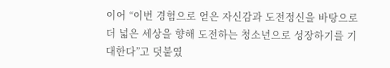이어 “이번 경험으로 얻은 자신감과 도전정신을 바탕으로 더 넓은 세상을 향해 도전하는 청소년으로 성장하기를 기대한다”고 덧붙였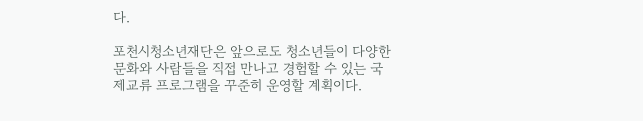다.

포천시청소년재단은 앞으로도 청소년들이 다양한 문화와 사람들을 직접 만나고 경험할 수 있는 국제교류 프로그램을 꾸준히 운영할 계획이다.